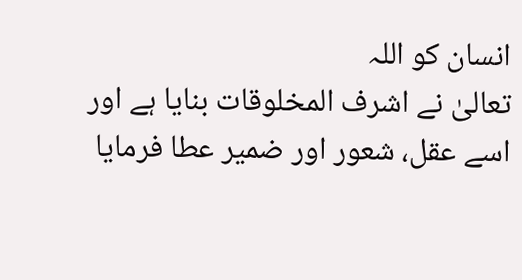انسان کو اللہ
تعالیٰ نے اشرف المخلوقات بنایا ہے اور اسے عقل، شعور اور ضمیر عطا فرمایا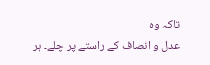تاکہ وہ
عدل و انصاف کے راستے پر چلے۔ ہر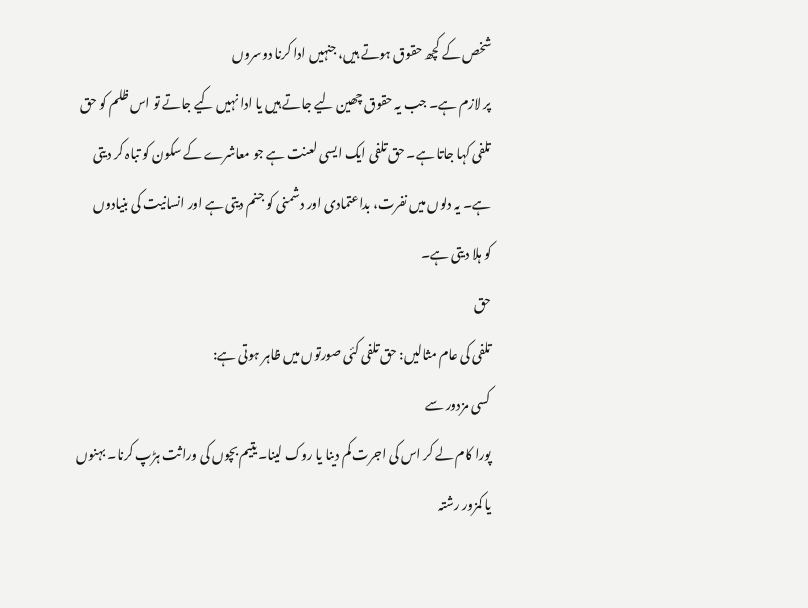شخص کے کچھ حقوق ہوتے ہیں، جنہیں ادا کرنا دوسروں
پر لازم ہے۔ جب یہ حقوق چھین لیے جاتے ہیں یا ادا نہیں کیے جاتے تو اس ظلم کو حق
تلفی کہا جاتا ہے۔ حق تلفی ایک ایسی لعنت ہے جو معاشرے کے سکون کو تباہ کر دیتی
ہے۔ یہ دلوں میں نفرت، بداعتمادی اور دشمنی کو جنم دیتی ہے اور انسانیت کی بنیادوں
کو ہلا دیتی ہے۔
حق
تلفی کی عام مثالیں: حق تلفی کئی صورتوں میں ظاہر ہوتی ہے:
کسی مزدور سے
پورا کام لے کر اس کی اجرت کم دینا یا روک لینا۔ یتیم بچوں کی وراثت ہڑپ کرنا۔ بہنوں
یا کمزور رشتہ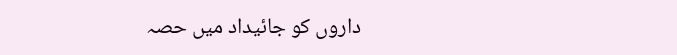داروں کو جائیداد میں حصہ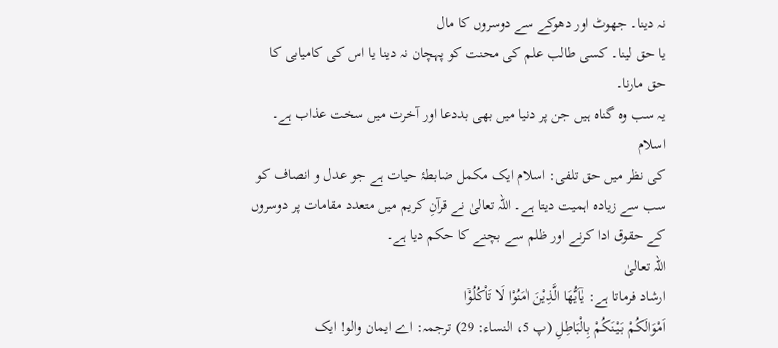نہ دینا۔ جھوٹ اور دھوکے سے دوسروں کا مال
یا حق لینا۔ کسی طالب علم کی محنت کو پہچان نہ دینا یا اس کی کامیابی کا حق مارنا۔
یہ سب وہ گناہ ہیں جن پر دنیا میں بھی بددعا اور آخرت میں سخت عذاب ہے۔
اسلام
کی نظر میں حق تلفی: اسلام ایک مکمل ضابطۂ حیات ہے جو عدل و انصاف کو
سب سے زیادہ اہمیت دیتا ہے۔ اللہ تعالیٰ نے قرآنِ کریم میں متعدد مقامات پر دوسروں
کے حقوق ادا کرنے اور ظلم سے بچنے کا حکم دیا ہے۔
اللہ تعالیٰ
ارشاد فرماتا ہے: یٰۤاَیُّهَا الَّذِیْنَ اٰمَنُوْا لَا تَاْكُلُوْۤا
اَمْوَالَكُمْ بَیْنَكُمْ بِالْبَاطِلِ (پ 5، النساء: 29) ترجمہ: اے ایمان والو! ایک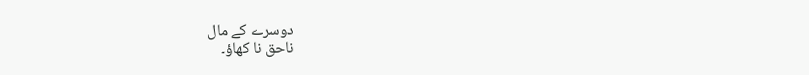دوسرے کے مال
ناحق نا کھاؤ۔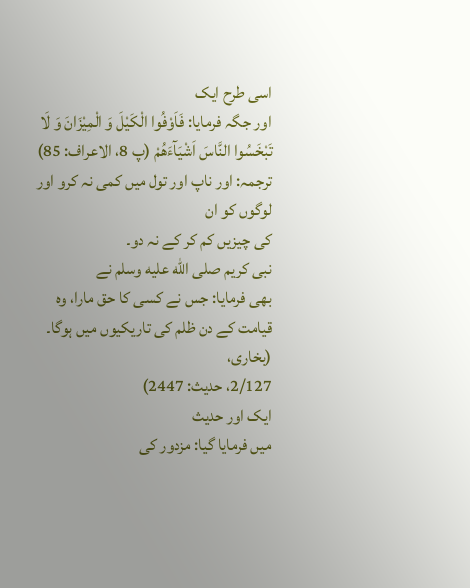اسی طرح ایک
اور جگہ فرمایا: فَاَوْفُوا الْكَیْلَ وَ الْمِیْزَانَ وَ لَا
تَبْخَسُوا النَّاسَ اَشْیَآءَهُمْ (پ 8، الاعراف: 85) ترجمہ: اور ناپ اور تول میں کمی نہ کرو اور لوگوں کو ان
کی چیزیں کم کر کے نہ دو۔
نبی کریم صلى الله عليه وسلم نے
بھی فرمایا: جس نے کسی کا حق مارا، وہ قیامت کے دن ظلم کی تاریکیوں میں ہوگا۔ (بخاری،
2/127، حدیث: 2447)
ایک اور حدیث
میں فرمایا گیا: مزدور کی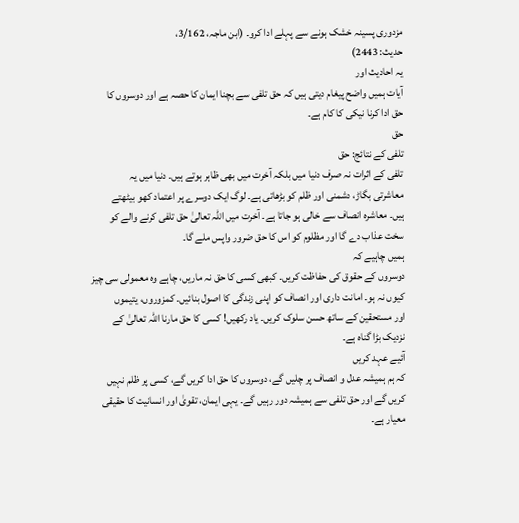مزدوری پسینہ خشک ہونے سے پہلے ادا کرو۔ (ابن ماجہ، 3/162،
حدیث: 2443)
یہ احادیث اور
آیات ہمیں واضح پیغام دیتی ہیں کہ حق تلفی سے بچنا ایمان کا حصہ ہے اور دوسروں کا
حق ادا کرنا نیکی کا کام ہے۔
حق
تلفی کے نتائج: حق
تلفی کے اثرات نہ صرف دنیا میں بلکہ آخرت میں بھی ظاہر ہوتے ہیں۔ دنیا میں یہ
معاشرتی بگاڑ، دشمنی اور ظلم کو بڑھاتی ہے۔ لوگ ایک دوسرے پر اعتماد کھو بیٹھتے
ہیں۔ معاشرہ انصاف سے خالی ہو جاتا ہے۔ آخرت میں اللہ تعالیٰ حق تلفی کرنے والے کو
سخت عذاب دے گا اور مظلوم کو اس کا حق ضرور واپس ملے گا۔
ہمیں چاہیے کہ
دوسروں کے حقوق کی حفاظت کریں۔ کبھی کسی کا حق نہ ماریں، چاہے وہ معمولی سی چیز
کیوں نہ ہو۔ امانت داری اور انصاف کو اپنی زندگی کا اصول بنائیں۔ کمزوروں، یتیموں
اور مستحقین کے ساتھ حسن سلوک کریں۔ یاد رکھیں! کسی کا حق مارنا اللہ تعالیٰ کے
نزدیک بڑا گناہ ہے۔
آئیے عہد کریں
کہ ہم ہمیشہ عدل و انصاف پر چلیں گے، دوسروں کا حق ادا کریں گے، کسی پر ظلم نہیں
کریں گے اور حق تلفی سے ہمیشہ دور رہیں گے۔ یہی ایمان، تقویٰ اور انسانیت کا حقیقی
معیار ہے۔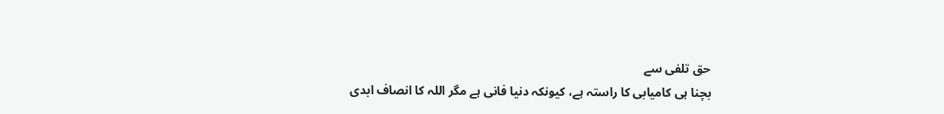حق تلفی سے
بچنا ہی کامیابی کا راستہ ہے، کیونکہ دنیا فانی ہے مگر اللہ کا انصاف ابدی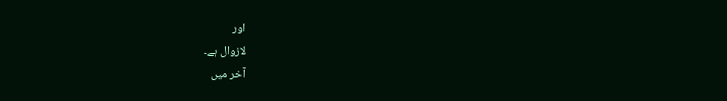اور
لازوال ہے۔
آخر میں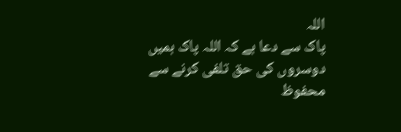اللہ
پاک سے دعا ہے کہ اللہ پاک ہمیں دوسروں کی حق تلفی کرنے سے محفوظ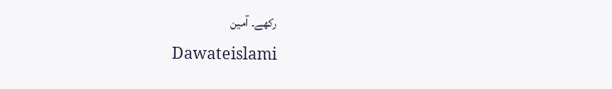رکھے۔ آمین
Dawateislami